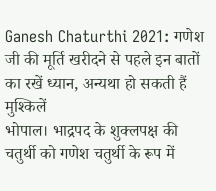Ganesh Chaturthi 2021: गणेश जी की मूर्ति खरीदने से पहले इन बातों का रखें ध्यान, अन्यथा हो सकती हैं मुश्किलें
भोपाल। भाद्रपद के शुक्लपक्ष की चतुर्थी को गणेश चतुर्थी के रूप में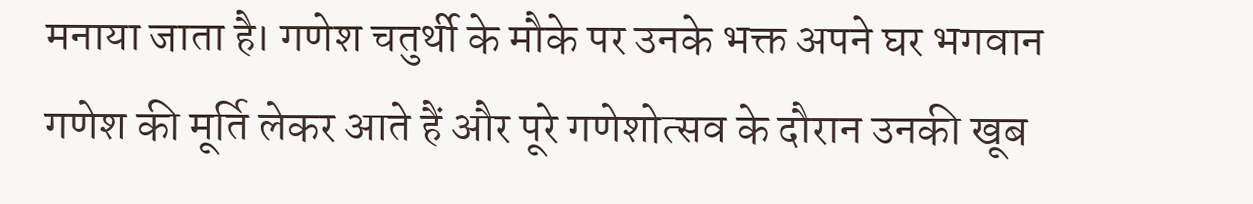मनाया जाता है। गणेश चतुर्थी के मौके पर उनके भक्त अपने घर भगवान गणेश की मूर्ति लेकर आते हैं और पूरे गणेशोत्सव के दौरान उनकी खूब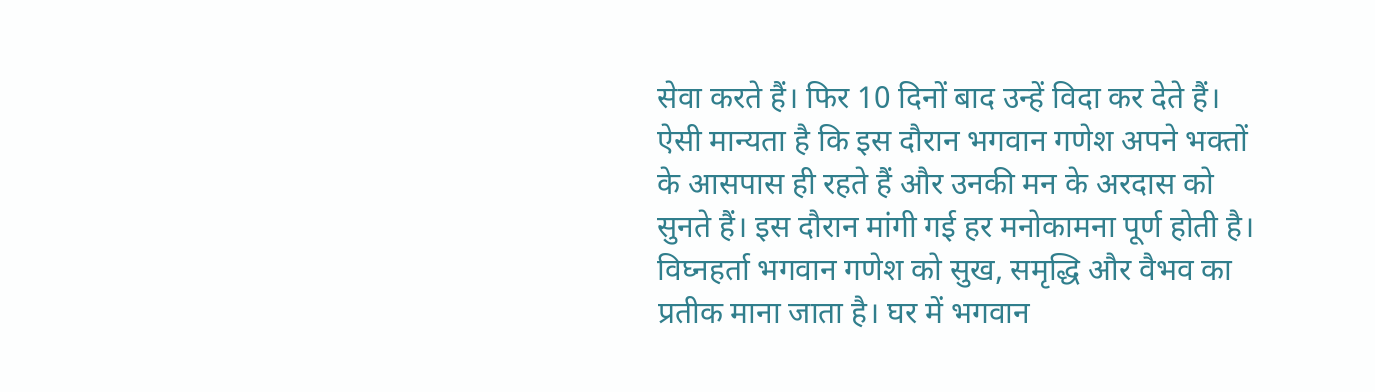सेवा करते हैं। फिर 10 दिनों बाद उन्हें विदा कर देते हैं। ऐसी मान्यता है कि इस दौरान भगवान गणेश अपने भक्तों के आसपास ही रहते हैं और उनकी मन के अरदास को सुनते हैं। इस दौरान मांगी गई हर मनोकामना पूर्ण होती है।
विघ्नहर्ता भगवान गणेश को सुख, समृद्धि और वैभव का प्रतीक माना जाता है। घर में भगवान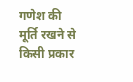गणेश की मूर्ति रखने से किसी प्रकार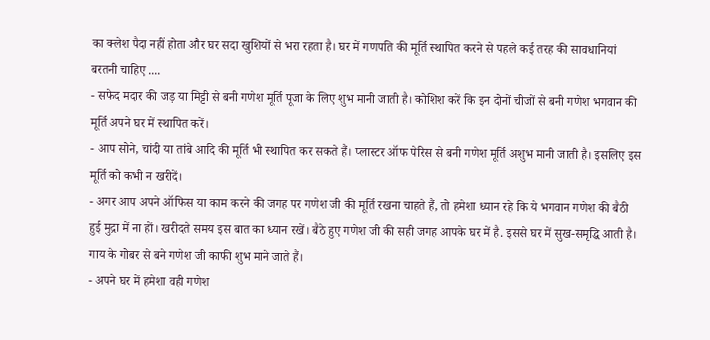का क्लेश पैदा नहीं होता और घर सदा खुशियों से भरा रहता है। घर में गणपति की मूर्ति स्थापित करने से पहले कई तरह की सावधानियां बरतनी चाहिए ....
- सफेद मदार की जड़ या मिट्टी से बनी गणेश मूर्ति पूजा के लिए शुभ मानी जाती है। कोशिश करें कि इन दोनों चीजों से बनी गणेश भगवान की मूर्ति अपने घर में स्थापित करें।
- आप सोने, चांदी या तांबे आदि की मूर्ति भी स्थापित कर सकते हैं। प्लास्टर ऑफ पेरिस से बनी गणेश मूर्ति अशुभ मानी जाती है। इसलिए इस मूर्ति को कभी न खरीदें।
- अगर आप अपने ऑफिस या काम करने की जगह पर गणेश जी की मूर्ति रखना चाहते हैं, तो हमेशा ध्यान रहे कि ये भगवान गणेश की बैठी हुई मुद्रा में ना हों। खरीदते समय इस बात का ध्यान रखें। बैठे हुए गणेश जी की सही जगह आपके घर में है. इससे घर में सुख-समृद्धि आती है। गाय के गोबर से बने गणेश जी काफी शुभ माने जाते हैं।
- अपने घर में हमेशा वही गणेश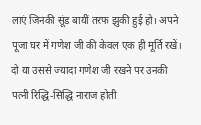लाएं जिनकी सूंड बायीं तरफ झुकी हुई हो। अपने पूजा घर में गणेश जी की केवल एक ही मूर्ति रखें। दो या उससे ज्यादा गणेश जी रखने पर उनकी पत्नी रिद्धि-सिद्धि नाराज होती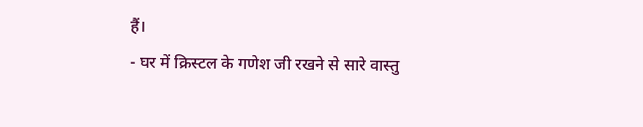हैं।
- घर में क्रिस्टल के गणेश जी रखने से सारे वास्तु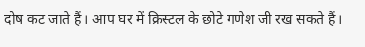दोष कट जाते हैं। आप घर में क्रिस्टल के छोटे गणेश जी रख सकते हैं।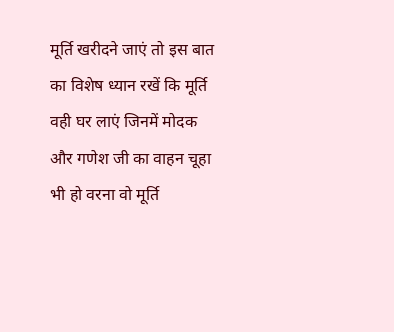मूर्ति खरीदने जाएं तो इस बात का विशेष ध्यान रखें कि मूर्ति वही घर लाएं जिनमें मोदक और गणेश जी का वाहन चूहा भी हो वरना वो मूर्ति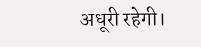अधूरी रहेगी।